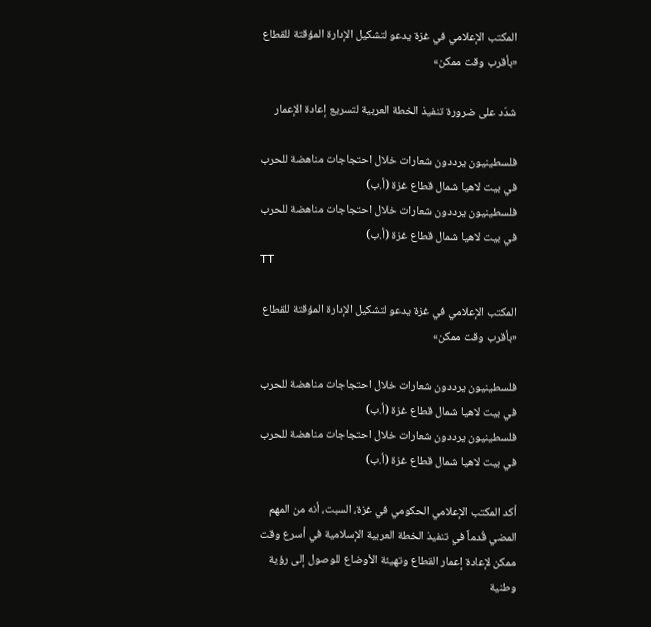المكتب الإعلامي في غزة يدعو لتشكيل الإدارة المؤقتة للقطاع «بأقرب وقت ممكن»

شدّد على ضرورة تنفيذ الخطة العربية لتسريع إعادة الإعمار

فلسطينيون يرددون شعارات خلال احتجاجات مناهضة للحرب في بيت لاهيا شمال قطاع غزة (أ.ب)
فلسطينيون يرددون شعارات خلال احتجاجات مناهضة للحرب في بيت لاهيا شمال قطاع غزة (أ.ب)
TT

المكتب الإعلامي في غزة يدعو لتشكيل الإدارة المؤقتة للقطاع «بأقرب وقت ممكن»

فلسطينيون يرددون شعارات خلال احتجاجات مناهضة للحرب في بيت لاهيا شمال قطاع غزة (أ.ب)
فلسطينيون يرددون شعارات خلال احتجاجات مناهضة للحرب في بيت لاهيا شمال قطاع غزة (أ.ب)

أكد المكتب الإعلامي الحكومي في غزة، السبت، أنه من المهم المضي قُدماً في تنفيذ الخطة العربية الإسلامية في أسرع وقت ممكن لإعادة إعمار القطاع وتهيئة الأوضاع للوصول إلى رؤية وطنية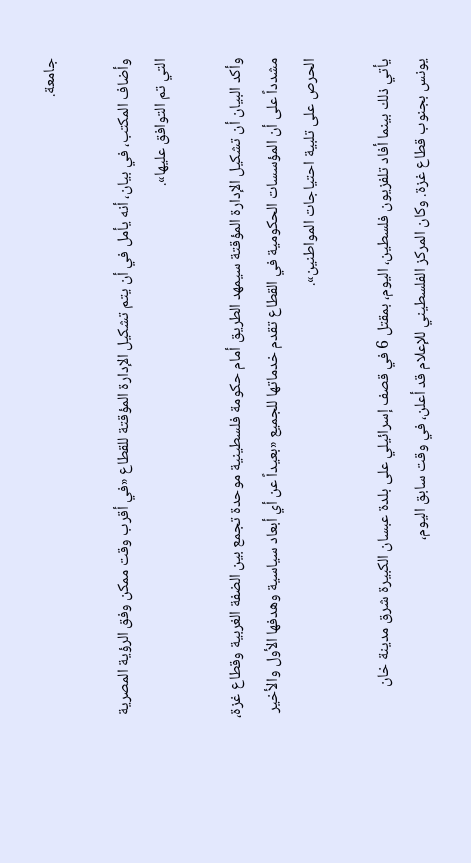جامعة.

وأضاف المكتب، في بيان، أنه يأمل في أن يتم تشكيل الإدارة المؤقتة للقطاع «في أقرب وقت ممكن وفق الرؤية المصرية التي تم التوافق عليها».

وأكد البيان أن تشكيل الإدارة المؤقتة سيمهد الطريق أمام حكومة فلسطينية موحدة تجمع بين الضفة الغربية وقطاع غزة، مشدداً على أن المؤسسات الحكومية في القطاع تقدم خدماتها للجميع «بعيداً عن أي أبعاد سياسية وهدفها الأول والأخير الحرص على تلبية احتياجات المواطنين».

يأتي ذلك بينما أفاد تلفزيون فلسطين، اليوم، بمقتل 6 في قصف إسرائيلي على بلدة عبسان الكبيرة شرق مدينة خان يونس بجنوب قطاع غزة. وكان المركز الفلسطيني للإعلام قد أعلن، في وقت سابق اليوم،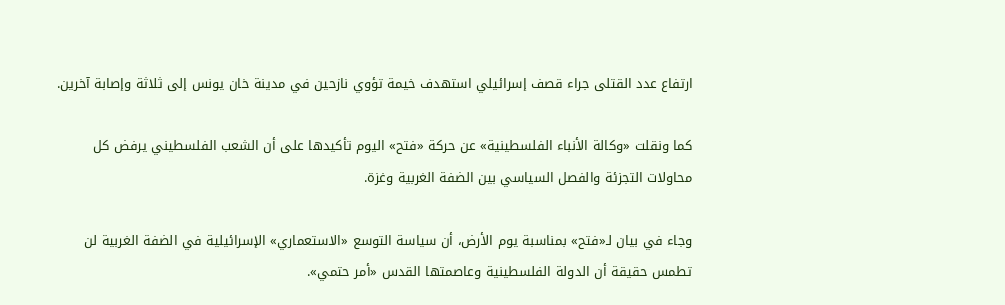ارتفاع عدد القتلى جراء قصف إسرائيلي استهدف خيمة تؤوي نازحين في مدينة خان يونس إلى ثلاثة وإصابة آخرين.

كما ونقلت «وكالة الأنباء الفلسطينية» عن حركة «فتح» اليوم تأكيدها على أن الشعب الفلسطيني يرفض كل محاولات التجزئة والفصل السياسي بين الضفة الغربية وغزة.

وجاء في بيان لـ«فتح» بمناسبة يوم الأرض، أن سياسة التوسع «الاستعماري» الإسرائيلية في الضفة الغربية لن تطمس حقيقة أن الدولة الفلسطينية وعاصمتها القدس «أمر حتمي».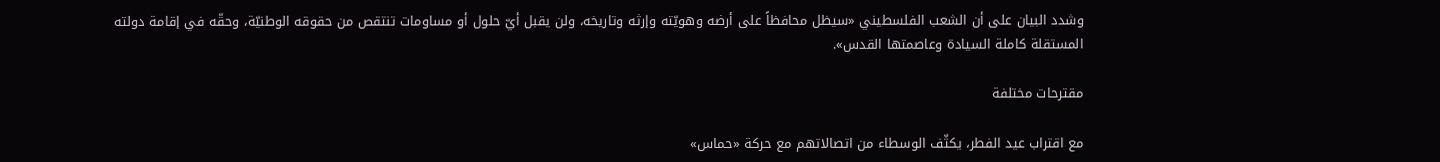وشدد البيان على أن الشعب الفلسطيني «سيظل محافظاً على أرضه وهويّته وإرثه وتاريخه، ولن يقبل أيّ حلول أو مساومات تنتقص من حقوقه الوطنيّة، وحقّه في إقامة دولته المستقلة كاملة السيادة وعاصمتها القدس».

مقترحات مختلفة

مع اقتراب عيد الفطر، يكثّف الوسطاء من اتصالاتهم مع حركة «حماس»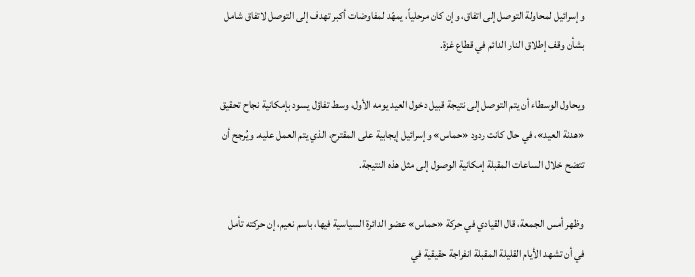وإسرائيل لمحاولة التوصل إلى اتفاق، وإن كان مرحلياً، يمهّد لمفاوضات أكبر تهدف إلى التوصل لاتفاق شامل بشأن وقف إطلاق النار الدائم في قطاع غزة.

ويحاول الوسطاء أن يتم التوصل إلى نتيجة قبيل دخول العيد يومه الأول، وسط تفاؤل يسود بإمكانية نجاح تحقيق «هدنة العيد»، في حال كانت ردود «حماس» وإسرائيل إيجابية على المقترح، الذي يتم العمل عليه. ويُرجح أن تتضح خلال الساعات المقبلة إمكانية الوصول إلى مثل هذه النتيجة.

وظهر أمس الجمعة، قال القيادي في حركة «حماس» عضو الدائرة السياسية فيها، باسم نعيم، إن حركته تأمل في أن تشهد الأيام القليلة المقبلة انفراجة حقيقية في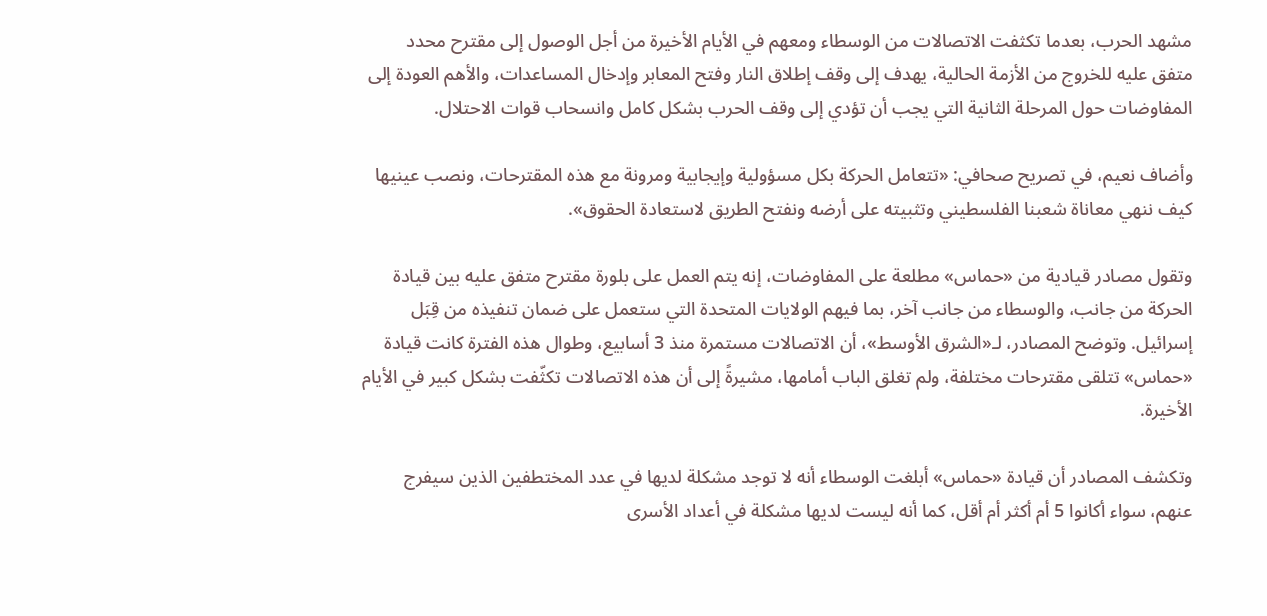مشهد الحرب، بعدما تكثفت الاتصالات من الوسطاء ومعهم في الأيام الأخيرة من أجل الوصول إلى مقترح محدد متفق عليه للخروج من الأزمة الحالية، يهدف إلى وقف إطلاق النار وفتح المعابر وإدخال المساعدات، والأهم العودة إلى المفاوضات حول المرحلة الثانية التي يجب أن تؤدي إلى وقف الحرب بشكل كامل وانسحاب قوات الاحتلال.

وأضاف نعيم، في تصريح صحافي: «تتعامل الحركة بكل مسؤولية وإيجابية ومرونة مع هذه المقترحات، ونصب عينيها كيف ننهي معاناة شعبنا الفلسطيني وتثبيته على أرضه ونفتح الطريق لاستعادة الحقوق».

وتقول مصادر قيادية من «حماس» مطلعة على المفاوضات، إنه يتم العمل على بلورة مقترح متفق عليه بين قيادة الحركة من جانب، والوسطاء من جانب آخر، بما فيهم الولايات المتحدة التي ستعمل على ضمان تنفيذه من قِبَل إسرائيل. وتوضح المصادر، لـ«الشرق الأوسط»، أن الاتصالات مستمرة منذ 3 أسابيع، وطوال هذه الفترة كانت قيادة «حماس» تتلقى مقترحات مختلفة، ولم تغلق الباب أمامها، مشيرةً إلى أن هذه الاتصالات تكثّفت بشكل كبير في الأيام الأخيرة.

وتكشف المصادر أن قيادة «حماس» أبلغت الوسطاء أنه لا توجد مشكلة لديها في عدد المختطفين الذين سيفرج عنهم، سواء أكانوا 5 أم أكثر أم أقل، كما أنه ليست لديها مشكلة في أعداد الأسرى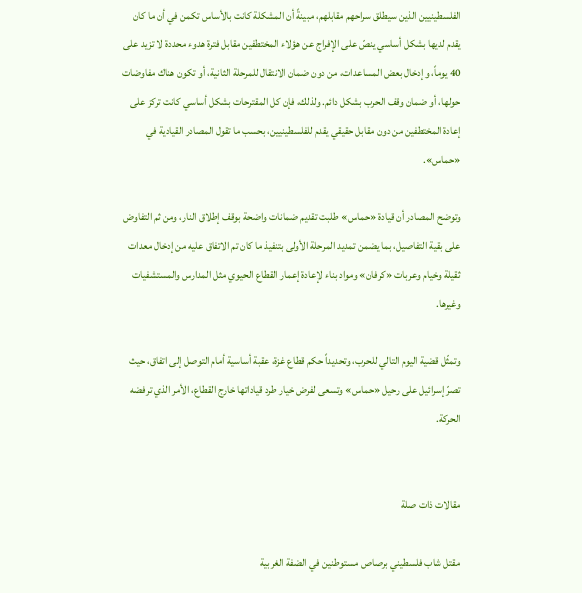الفلسطينيين الذين سيطلق سراحهم مقابلهم، مبينةً أن المشكلة كانت بالأساس تكمن في أن ما كان يقدم لديها بشكل أساسي ينصّ على الإفراج عن هؤلاء المختطفين مقابل فترة هدوء محددة لا تزيد على 40 يوماً، وإدخال بعض المساعدات، من دون ضمان الانتقال للمرحلة الثانية، أو تكون هناك مفاوضات حولها، أو ضمان وقف الحرب بشكل دائم. ولذلك، فإن كل المقترحات بشكل أساسي كانت تركز على إعادة المختطفين من دون مقابل حقيقي يقدم للفلسطينيين، بحسب ما تقول المصادر القيادية في «حماس».

وتوضح المصادر أن قيادة «حماس» طلبت تقديم ضمانات واضحة بوقف إطلاق النار، ومن ثم التفاوض على بقية التفاصيل، بما يضمن تمديد المرحلة الأولى بتنفيذ ما كان تم الاتفاق عليه من إدخال معدات ثقيلة وخيام وعربات «كرفان» ومواد بناء لإعادة إعمار القطاع الحيوي مثل المدارس والمستشفيات وغيرها.

وتمثّل قضية اليوم التالي للحرب، وتحديداً حكم قطاع غزة، عقبة أساسية أمام التوصل إلى اتفاق، حيث تصرّ إسرائيل على رحيل «حماس» وتسعى لفرض خيار طرد قياداتها خارج القطاع، الأمر الذي ترفضه الحركة.


مقالات ذات صلة

مقتل شاب فلسطيني برصاص مستوطنين في الضفة الغربية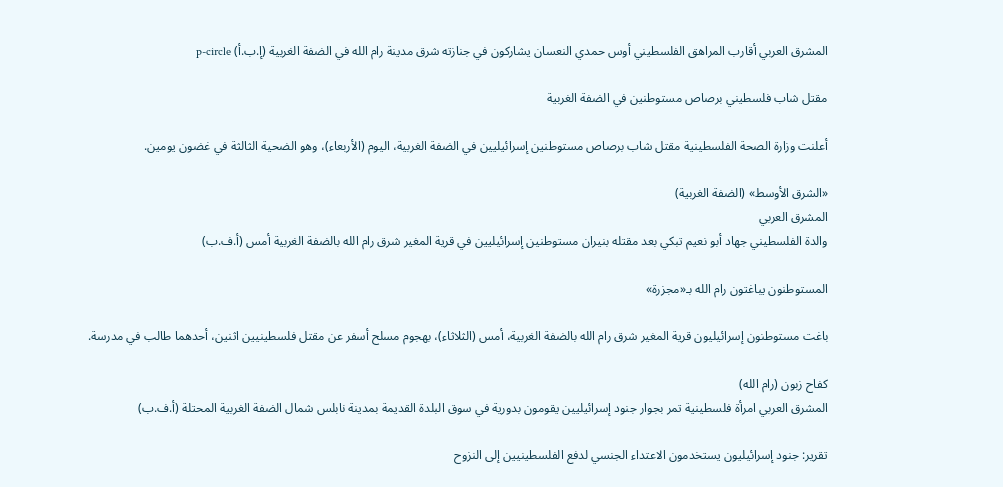المشرق العربي أقارب المراهق الفلسطيني أوس حمدي النعسان يشاركون في جنازته شرق مدينة رام الله في الضفة الغربية (إ.ب.أ) p-circle

مقتل شاب فلسطيني برصاص مستوطنين في الضفة الغربية

أعلنت وزارة الصحة الفلسطينية مقتل شاب برصاص مستوطنين إسرائيليين في الضفة الغربية، اليوم (الأربعاء)، وهو الضحية الثالثة في غضون يومين.

«الشرق الأوسط» (الضفة الغربية)
المشرق العربي
والدة الفلسطيني جهاد أبو نعيم تبكي بعد مقتله بنيران مستوطنين إسرائيليين في قرية المغير شرق رام الله بالضفة الغربية أمس (أ.ف.ب)

المستوطنون يباغتون رام الله بـ«مجزرة»

باغت مستوطنون إسرائيليون قرية المغير شرق رام الله بالضفة الغربية، أمس (الثلاثاء)، بهجوم مسلح أسفر عن مقتل فلسطينيين اثنين، أحدهما طالب في مدرسة.

كفاح زبون (رام الله)
المشرق العربي امرأة فلسطينية تمر بجوار جنود إسرائيليين يقومون بدورية في سوق البلدة القديمة بمدينة نابلس شمال الضفة الغربية المحتلة (أ.ف.ب)

تقرير: جنود إسرائيليون يستخدمون الاعتداء الجنسي لدفع الفلسطينيين إلى النزوح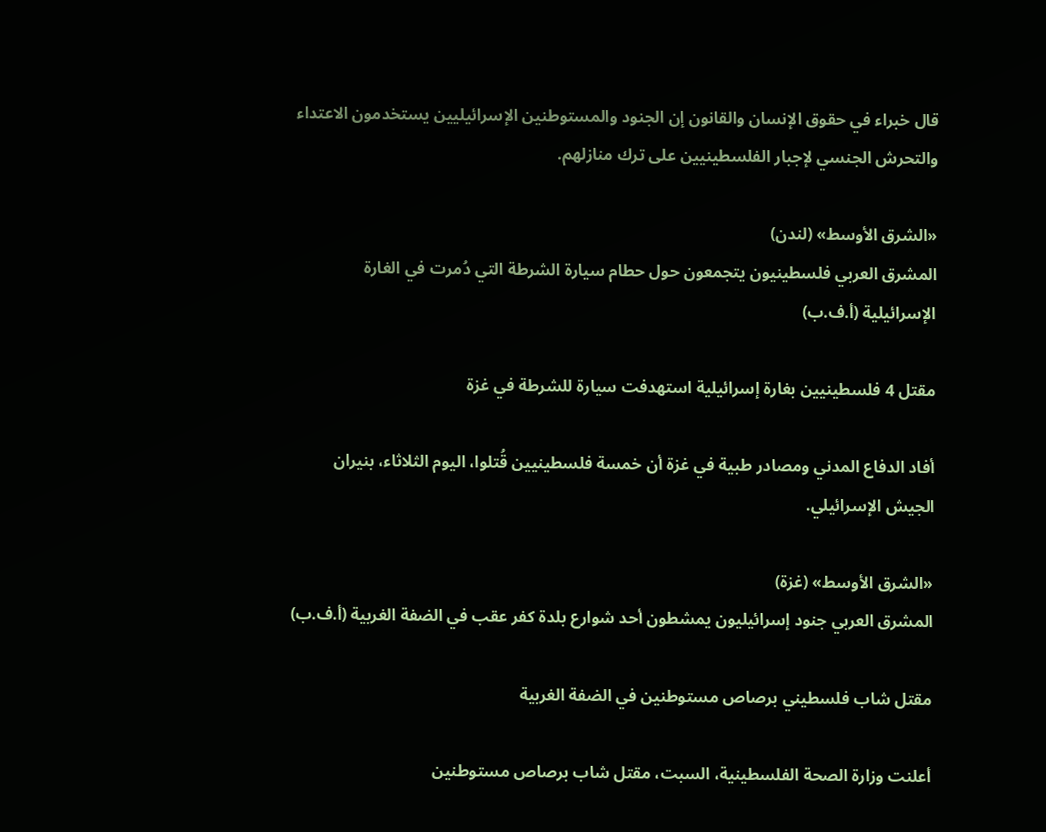قال خبراء في حقوق الإنسان والقانون إن الجنود والمستوطنين الإسرائيليين يستخدمون الاعتداء والتحرش الجنسي لإجبار الفلسطينيين على ترك منازلهم.

«الشرق الأوسط» (لندن)
المشرق العربي فلسطينيون يتجمعون حول حطام سيارة الشرطة التي دُمرت في الغارة الإسرائيلية (أ.ف.ب)

مقتل 4 فلسطينيين بغارة إسرائيلية استهدفت سيارة للشرطة في غزة

أفاد الدفاع المدني ومصادر طبية في غزة أن خمسة فلسطينيين قُتلوا، اليوم الثلاثاء، بنيران الجيش الإسرائيلي.

«الشرق الأوسط» (غزة)
المشرق العربي جنود إسرائيليون يمشطون أحد شوارع بلدة كفر عقب في الضفة الغربية (أ.ف.ب)

مقتل شاب فلسطيني برصاص مستوطنين في الضفة الغربية

أعلنت وزارة الصحة الفلسطينية، السبت، مقتل شاب برصاص مستوطنين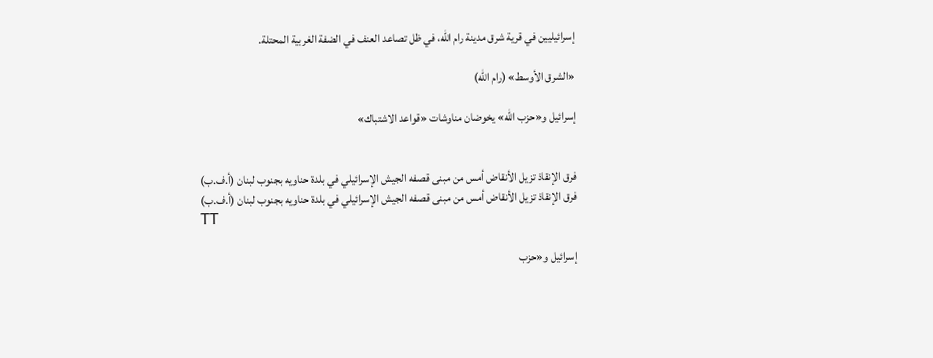إسرائيليين في قرية شرق مدينة رام الله، في ظل تصاعد العنف في الضفة الغربية المحتلة.

«الشرق الأوسط» (رام الله)

إسرائيل و«حزب الله» يخوضان مناوشات «قواعد الاشتباك»


فرق الإنقاذ تزيل الأنقاض أمس من مبنى قصفه الجيش الإسرائيلي في بلدة حناويه بجنوب لبنان (أ.ف.ب)
فرق الإنقاذ تزيل الأنقاض أمس من مبنى قصفه الجيش الإسرائيلي في بلدة حناويه بجنوب لبنان (أ.ف.ب)
TT

إسرائيل و«حزب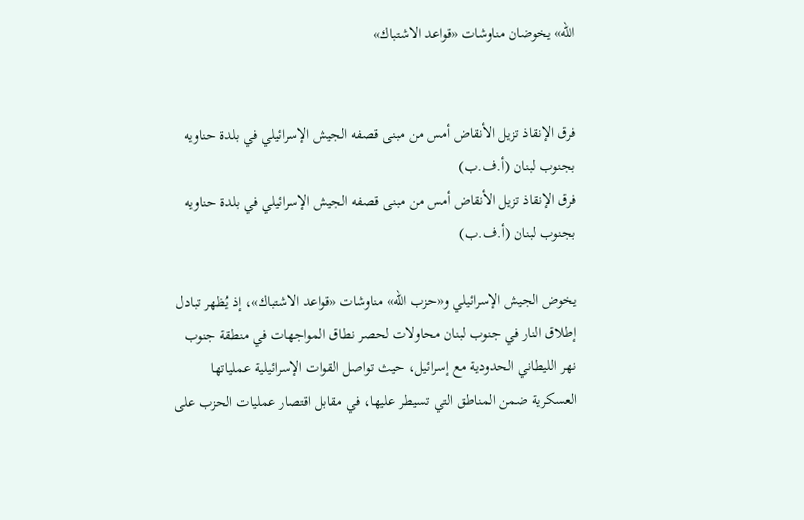الله» يخوضان مناوشات «قواعد الاشتباك»


فرق الإنقاذ تزيل الأنقاض أمس من مبنى قصفه الجيش الإسرائيلي في بلدة حناويه بجنوب لبنان (أ.ف.ب)
فرق الإنقاذ تزيل الأنقاض أمس من مبنى قصفه الجيش الإسرائيلي في بلدة حناويه بجنوب لبنان (أ.ف.ب)

يخوض الجيش الإسرائيلي و«حزب الله» مناوشات «قواعد الاشتباك»، إذ يُظهر تبادل إطلاق النار في جنوب لبنان محاولات لحصر نطاق المواجهات في منطقة جنوب نهر الليطاني الحدودية مع إسرائيل، حيث تواصل القوات الإسرائيلية عملياتها العسكرية ضمن المناطق التي تسيطر عليها، في مقابل اقتصار عمليات الحزب على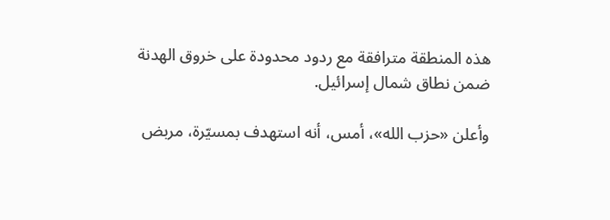هذه المنطقة مترافقة مع ردود محدودة على خروق الهدنة ضمن نطاق شمال إسرائيل.

وأعلن «حزب الله»، أمس، أنه استهدف بمسيّرة، مربض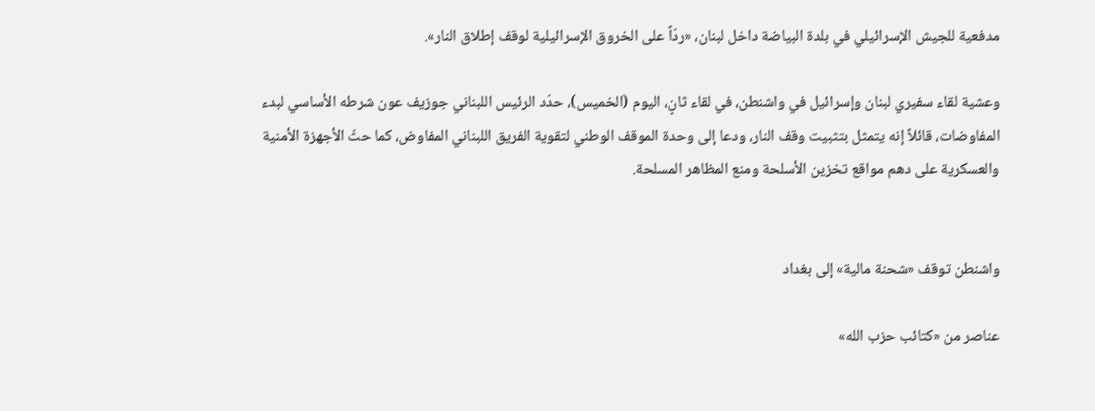مدفعية للجيش الإسرائيلي في بلدة البياضة داخل لبنان، «ردّاً على الخروق الإسرائيلية لوقف إطلاق النار».

وعشية لقاء سفيري لبنان وإسرائيل في واشنطن، في لقاء ثانٍ، اليوم (الخميس)، حدّد الرئيس اللبناني جوزيف عون شرطه الأساسي لبدء المفاوضات، قائلاً إنه يتمثل بتثبيت وقف النار، ودعا إلى وحدة الموقف الوطني لتقوية الفريق اللبناني المفاوض، كما حثّ الأجهزة الأمنية والعسكرية على دهم مواقع تخزين الأسلحة ومنع المظاهر المسلحة.


واشنطن توقف «شحنة مالية» إلى بغداد

عناصر من «كتائب حزب الله»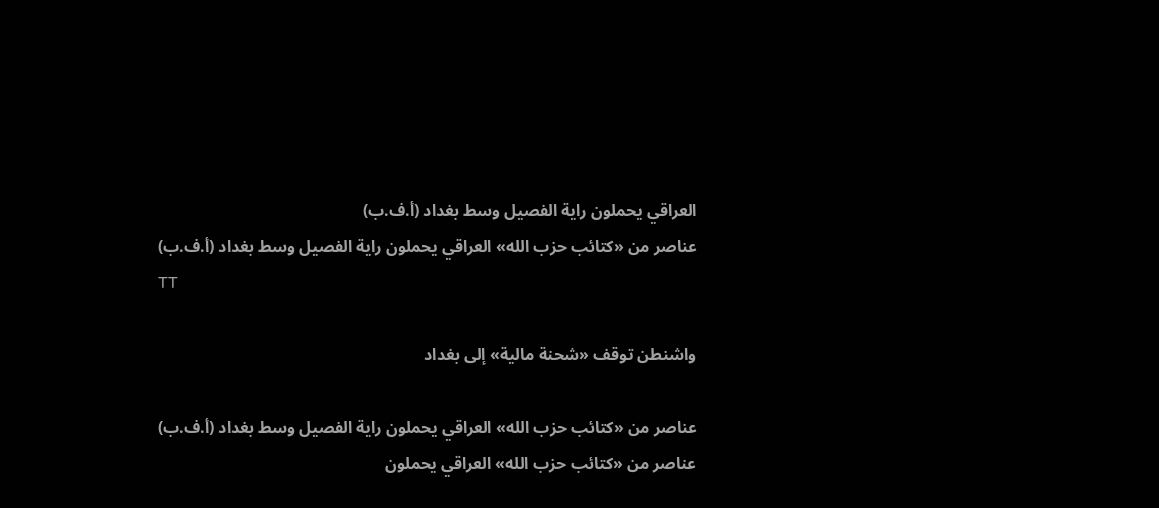العراقي يحملون راية الفصيل وسط بغداد (أ.ف.ب)
عناصر من «كتائب حزب الله» العراقي يحملون راية الفصيل وسط بغداد (أ.ف.ب)
TT

واشنطن توقف «شحنة مالية» إلى بغداد

عناصر من «كتائب حزب الله» العراقي يحملون راية الفصيل وسط بغداد (أ.ف.ب)
عناصر من «كتائب حزب الله» العراقي يحملون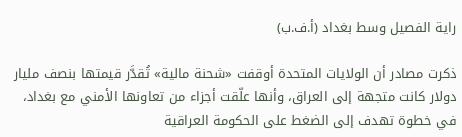راية الفصيل وسط بغداد (أ.ف.ب)

ذكرت مصادر أن الولايات المتحدة أوقفت «شحنة مالية» تُقدَّر قيمتها بنصف مليار دولار كانت متجهة إلى العراق، وأنها علّقت أجزاء من تعاونها الأمني مع بغداد، في خطوة تهدف إلى الضغط على الحكومة العراقية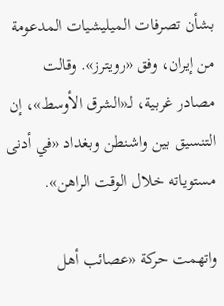بشأن تصرفات الميليشيات المدعومة من إيران، وفق «رويترز». وقالت مصادر غربية، لـ«الشرق الأوسط»، إن التنسيق بين واشنطن وبغداد «في أدنى مستوياته خلال الوقت الراهن».

واتهمت حركة «عصائب أهل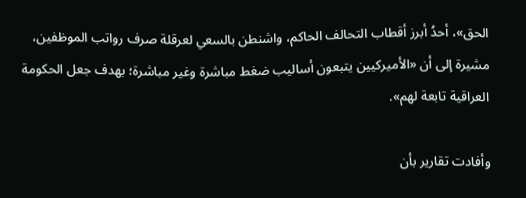الحق»، أحدُ أبرز أقطاب التحالف الحاكم، واشنطن بالسعي لعرقلة صرف رواتب الموظفين، مشيرة إلى أن «الأميركيين يتبعون أساليب ضغط مباشرة وغير مباشرة؛ بهدف جعل الحكومة العراقية تابعة لهم».

وأفادت تقارير بأن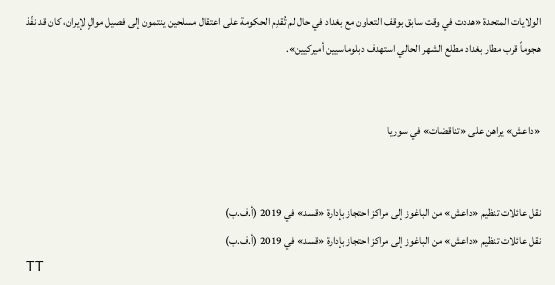الولايات المتحدة «هددت في وقت سابق بوقف التعاون مع بغداد في حال لم تُقدِم الحكومة على اعتقال مسلحين ينتمون إلى فصيل موالٍ لإيران، كان قد نفّذ هجوماً قرب مطار بغداد مطلع الشهر الحالي استهدف دبلوماسيين أميركيين».


«داعش» يراهن على «تناقضات» في سوريا


نقل عائلات تنظيم «داعش» من الباغوز إلى مراكز احتجاز بإدارة «قسد» في 2019 (أ.ف.ب)
نقل عائلات تنظيم «داعش» من الباغوز إلى مراكز احتجاز بإدارة «قسد» في 2019 (أ.ف.ب)
TT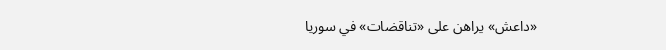«داعش» يراهن على «تناقضات» في سوريا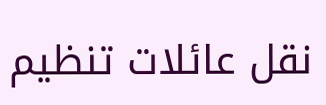نقل عائلات تنظيم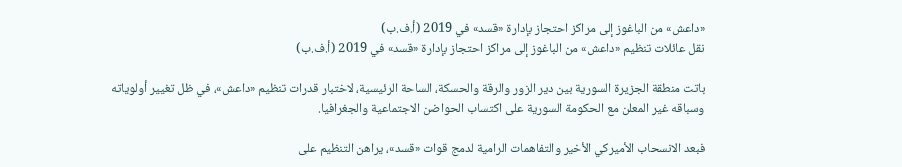«داعش» من الباغوز إلى مراكز احتجاز بإدارة «قسد» في 2019 (أ.ف.ب)
نقل عائلات تنظيم «داعش» من الباغوز إلى مراكز احتجاز بإدارة «قسد» في 2019 (أ.ف.ب)

باتت منطقة الجزيرة السورية بين دير الزور والرقة والحسكة، الساحة الرئيسية، لاختبار قدرات تنظيم «داعش»، في ظل تغيير أولوياته وسباقه غير المعلن مع الحكومة السورية على اكتساب الحواضن الاجتماعية والجغرافيا.

فبعد الانسحاب الأميركي الأخير والتفاهمات الرامية لدمج قوات «قسد»، يراهن التنظيم على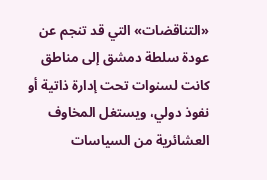«التناقضات» التي قد تنجم عن عودة سلطة دمشق إلى مناطق كانت لسنوات تحت إدارة ذاتية أو نفوذ دولي، ويستغل المخاوف العشائرية من السياسات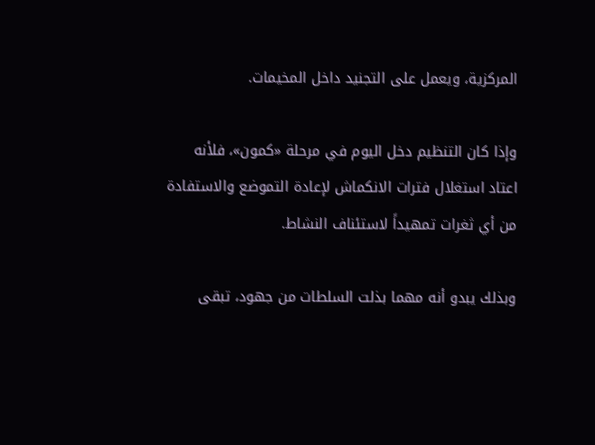المركزية، ويعمل على التجنيد داخل المخيمات.

وإذا كان التنظيم دخل اليوم في مرحلة «كمون»، فلأنه اعتاد استغلال فترات الانكماش لإعادة التموضع والاستفادة من أي ثغرات تمهيداً لاستئناف النشاط.

وبذلك يبدو أنه مهما بذلت السلطات من جهود، تبقى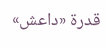قدرة «داعش»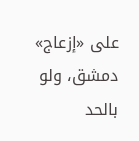على «إزعاج» دمشق، ولو بالحد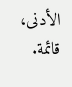الأدنى، قائمة.